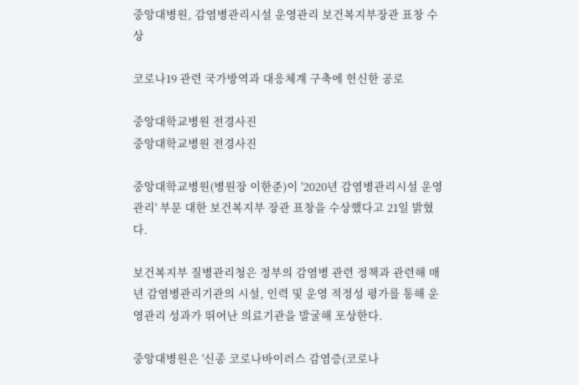중앙대병원, 감염병관리시설 운영관리 보건복지부장관 표창 수상

코로나19 관련 국가방역과 대응체계 구축에 헌신한 공로

중앙대학교병원 전경사진
중앙대학교병원 전경사진

중앙대학교병원(병원장 이한준)이 '2020년 감염병관리시설 운영관리' 부문 대한 보건복지부 장관 표창을 수상했다고 21일 밝혔다.

보건복지부 질병관리청은 정부의 감염병 관련 정책과 관련해 매년 감염병관리기관의 시설, 인력 및 운영 적정성 평가를 통해 운영관리 성과가 뛰어난 의료기관을 발굴해 포상한다.

중앙대병원은 '신종 코로나바이러스 감염증(코로나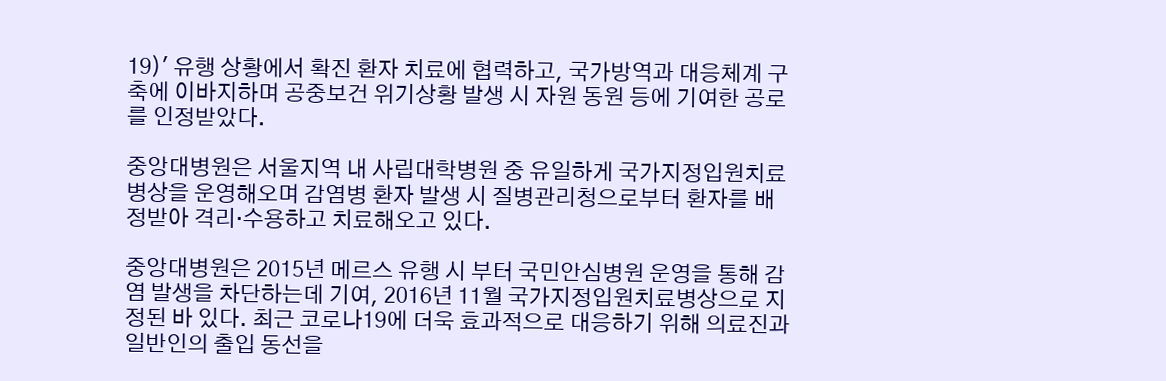19)' 유행 상황에서 확진 환자 치료에 협력하고, 국가방역과 대응체계 구축에 이바지하며 공중보건 위기상황 발생 시 자원 동원 등에 기여한 공로를 인정받았다.

중앙대병원은 서울지역 내 사립대학병원 중 유일하게 국가지정입원치료병상을 운영해오며 감염병 환자 발생 시 질병관리청으로부터 환자를 배정받아 격리·수용하고 치료해오고 있다.

중앙대병원은 2015년 메르스 유행 시 부터 국민안심병원 운영을 통해 감염 발생을 차단하는데 기여, 2016년 11월 국가지정입원치료병상으로 지정된 바 있다. 최근 코로나19에 더욱 효과적으로 대응하기 위해 의료진과 일반인의 출입 동선을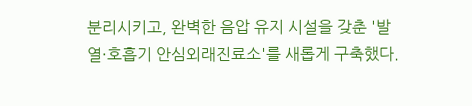분리시키고, 완벽한 음압 유지 시설을 갖춘 '발열·호흡기 안심외래진료소'를 새롭게 구축했다.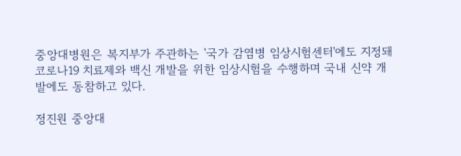중앙대병원은 복지부가 주관하는 '국가 감염병 임상시험센터'에도 지정돼 코로나19 치료제와 백신 개발을 위한 임상시험을 수행하며 국내 신약 개발에도 동참하고 있다.

정진원 중앙대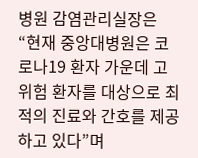병원 감염관리실장은 “현재 중앙대병원은 코로나19 환자 가운데 고위험 환자를 대상으로 최적의 진료와 간호를 제공하고 있다”며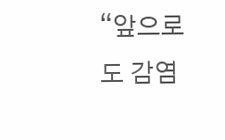“앞으로도 감염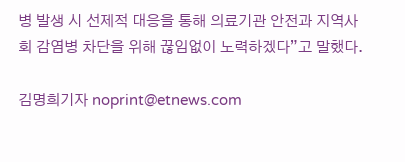병 발생 시 선제적 대응을 통해 의료기관 안전과 지역사회 감염병 차단을 위해 끊임없이 노력하겠다”고 말했다.

김명희기자 noprint@etnews.com